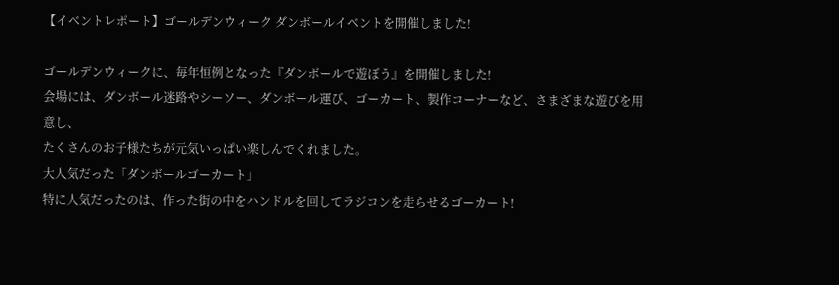【イベントレポート】ゴールデンウィーク ダンボールイベントを開催しました!

ゴールデンウィークに、毎年恒例となった『ダンボールで遊ぼう』を開催しました!
会場には、ダンボール迷路やシーソー、ダンボール運び、ゴーカート、製作コーナーなど、さまざまな遊びを用意し、
たくさんのお子様たちが元気いっぱい楽しんでくれました。
大人気だった「ダンボールゴーカート」
特に人気だったのは、作った街の中をハンドルを回してラジコンを走らせるゴーカート!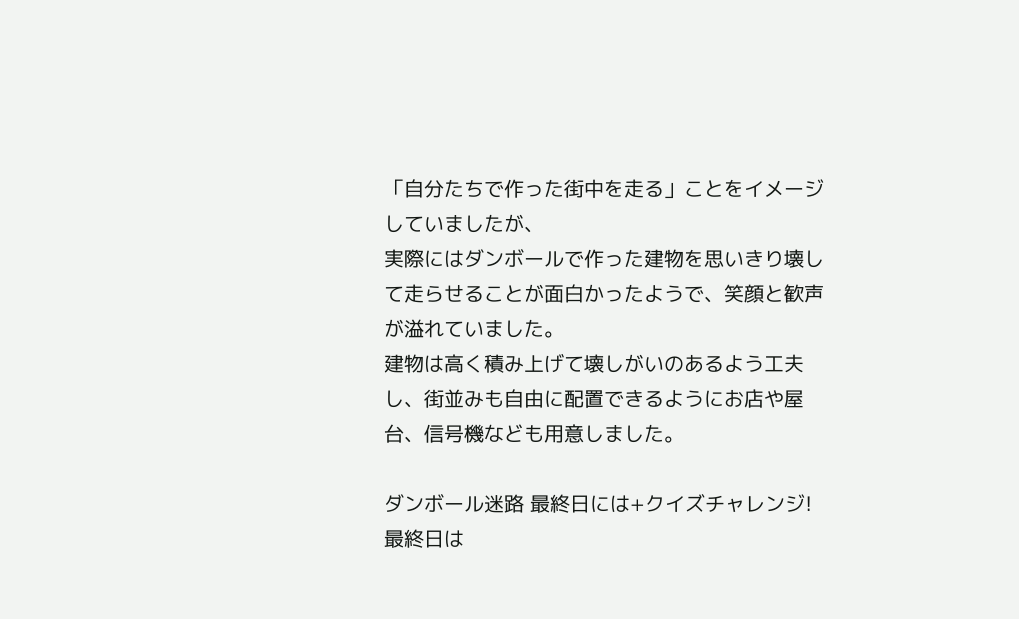「自分たちで作った街中を走る」ことをイメージしていましたが、
実際にはダンボールで作った建物を思いきり壊して走らせることが面白かったようで、笑顔と歓声が溢れていました。
建物は高く積み上げて壊しがいのあるよう工夫し、街並みも自由に配置できるようにお店や屋台、信号機なども用意しました。

ダンボール迷路 最終日には+クイズチャレンジ!
最終日は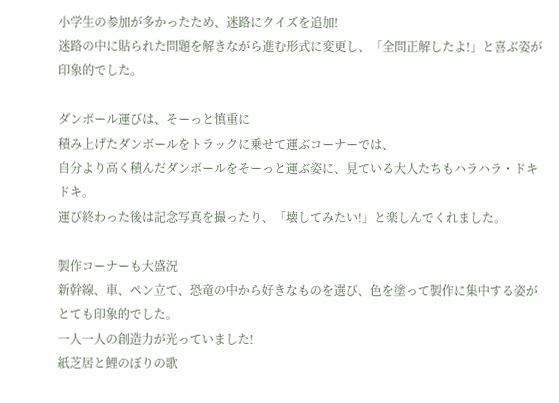小学生の参加が多かったため、迷路にクイズを追加!
迷路の中に貼られた問題を解きながら進む形式に変更し、「全問正解したよ!」と喜ぶ姿が印象的でした。

ダンボール運びは、そーっと慎重に
積み上げたダンボールをトラックに乗せて運ぶコーナーでは、
自分より高く積んだダンボールをそーっと運ぶ姿に、見ている大人たちもハラハラ・ドキドキ。
運び終わった後は記念写真を撮ったり、「壊してみたい!」と楽しんでくれました。

製作コーナーも大盛況
新幹線、車、ペン立て、恐竜の中から好きなものを選び、色を塗って製作に集中する姿がとても印象的でした。
一人一人の創造力が光っていました!
紙芝居と鯉のぼりの歌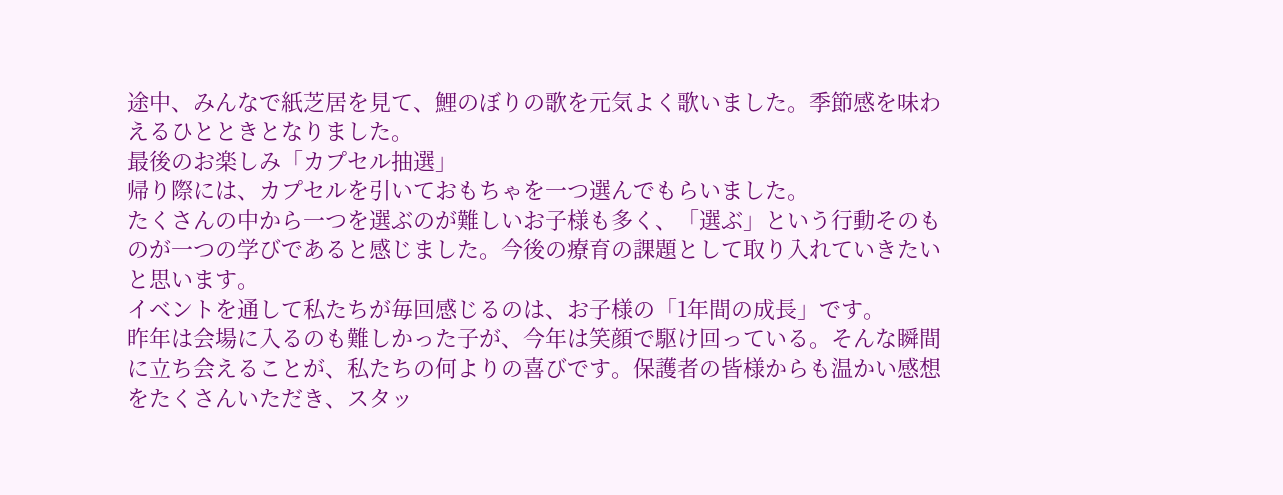途中、みんなで紙芝居を見て、鯉のぼりの歌を元気よく歌いました。季節感を味わえるひとときとなりました。
最後のお楽しみ「カプセル抽選」
帰り際には、カプセルを引いておもちゃを一つ選んでもらいました。
たくさんの中から一つを選ぶのが難しいお子様も多く、「選ぶ」という行動そのものが一つの学びであると感じました。今後の療育の課題として取り入れていきたいと思います。
イベントを通して私たちが毎回感じるのは、お子様の「1年間の成長」です。
昨年は会場に入るのも難しかった子が、今年は笑顔で駆け回っている。そんな瞬間に立ち会えることが、私たちの何よりの喜びです。保護者の皆様からも温かい感想をたくさんいただき、スタッ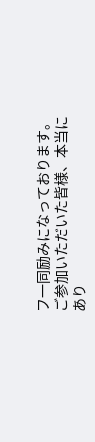フ一同励みになっております。
ご参加いただいた皆様、本当にあり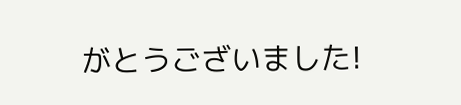がとうございました!